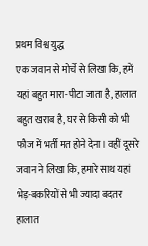प्रथम विश्व युद्ध
एक जवान से मोर्चे से लिखा कि, हमें यहां बहुत मारा-पीटा जाता है, हालात बहुत खराब है, घर से किसी को भी फौज में भर्ती मत होने देना। वहीं दूसरे जवान ने लिखा कि, हमारे साथ यहां भेड़-बकरियों से भी ज्यादा बदतर हालात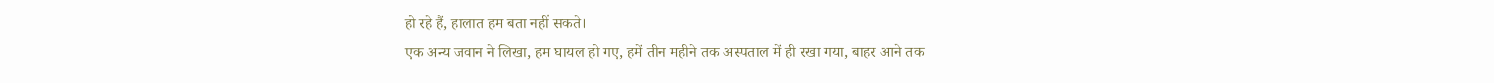हो रहे हैं, हालात हम बता नहीं सकते।
एक अन्य जवान ने लिखा, हम घायल हो गए, हमें तीन महीने तक अस्पताल में ही रखा गया, बाहर आने तक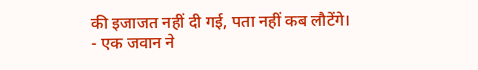की इजाजत नहीं दी गई, पता नहीं कब लौटेंगे।
- एक जवान ने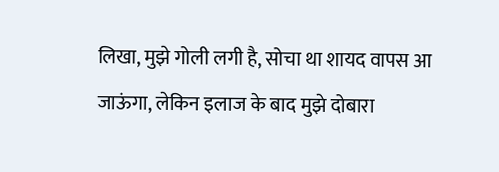लिखा, मुझे गोली लगी है, सोचा था शायद वापस आ जाऊंगा, लेकिन इलाज के बाद मुझे दोबारा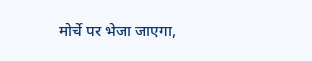मोर्चे पर भेजा जाएगा,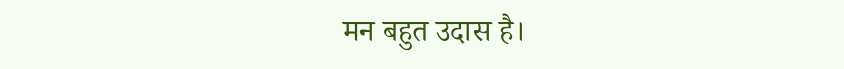मन बहुत उदास है।